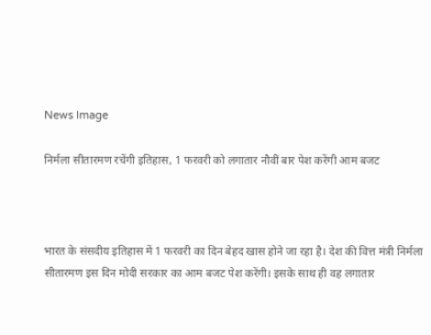News Image

निर्मला सीतारमण रचेंगी इतिहास, 1 फरवरी को लगातार नौवीं बार पेश करेंगी आम बजट



भारत के संसदीय इतिहास में 1 फरवरी का दिन बेहद खास होने जा रहा है। देश की वित्त मंत्री निर्मला सीतारमण इस दिन मोदी सरकार का आम बजट पेश करेंगी। इसके साथ ही वह लगातार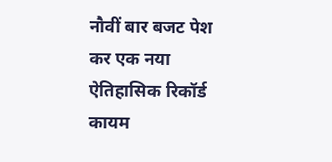नौवीं बार बजट पेश कर एक नया ऐतिहासिक रिकॉर्ड कायम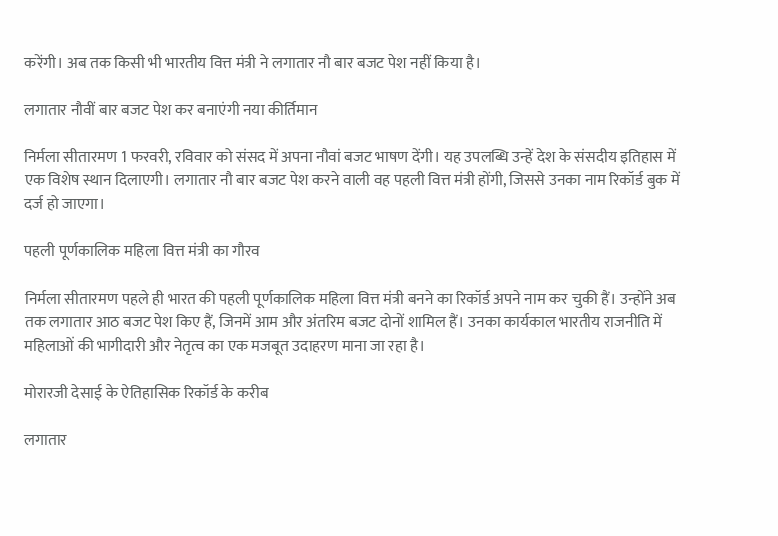करेंगी। अब तक किसी भी भारतीय वित्त मंत्री ने लगातार नौ बार बजट पेश नहीं किया है।

लगातार नौवीं बार बजट पेश कर बनाएंगी नया कीर्तिमान

निर्मला सीतारमण 1 फरवरी, रविवार को संसद में अपना नौवां बजट भाषण देंगी। यह उपलब्धि उन्हें देश के संसदीय इतिहास में एक विशेष स्थान दिलाएगी। लगातार नौ बार बजट पेश करने वाली वह पहली वित्त मंत्री होंगी, जिससे उनका नाम रिकॉर्ड बुक में दर्ज हो जाएगा।

पहली पूर्णकालिक महिला वित्त मंत्री का गौरव

निर्मला सीतारमण पहले ही भारत की पहली पूर्णकालिक महिला वित्त मंत्री बनने का रिकॉर्ड अपने नाम कर चुकी हैं। उन्होंने अब तक लगातार आठ बजट पेश किए हैं, जिनमें आम और अंतरिम बजट दोनों शामिल हैं। उनका कार्यकाल भारतीय राजनीति में महिलाओं की भागीदारी और नेतृत्व का एक मजबूत उदाहरण माना जा रहा है।

मोरारजी देसाई के ऐतिहासिक रिकॉर्ड के करीब

लगातार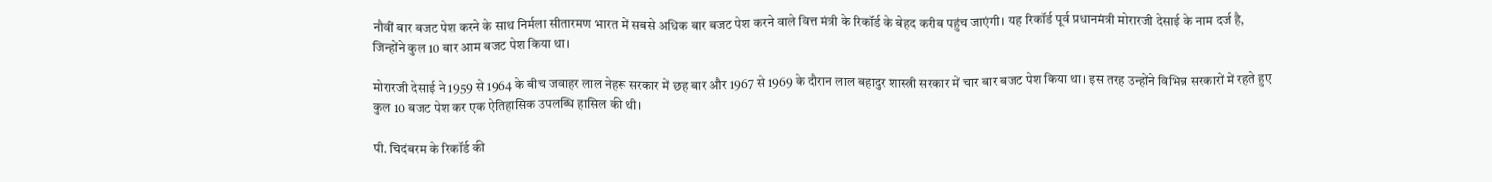नौवीं बार बजट पेश करने के साथ निर्मला सीतारमण भारत में सबसे अधिक बार बजट पेश करने वाले वित्त मंत्री के रिकॉर्ड के बेहद करीब पहुंच जाएंगी। यह रिकॉर्ड पूर्व प्रधानमंत्री मोरारजी देसाई के नाम दर्ज है, जिन्होंने कुल 10 बार आम बजट पेश किया था।

मोरारजी देसाई ने 1959 से 1964 के बीच जवाहर लाल नेहरू सरकार में छह बार और 1967 से 1969 के दौरान लाल बहादुर शास्त्री सरकार में चार बार बजट पेश किया था। इस तरह उन्होंने विभिन्न सरकारों में रहते हुए कुल 10 बजट पेश कर एक ऐतिहासिक उपलब्धि हासिल की थी।

पी. चिदंबरम के रिकॉर्ड की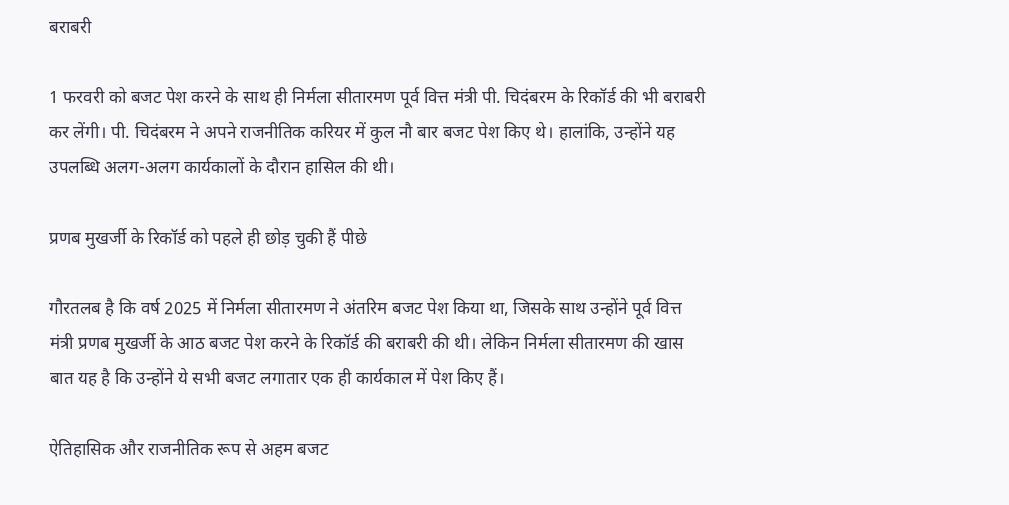बराबरी

1 फरवरी को बजट पेश करने के साथ ही निर्मला सीतारमण पूर्व वित्त मंत्री पी. चिदंबरम के रिकॉर्ड की भी बराबरी कर लेंगी। पी. चिदंबरम ने अपने राजनीतिक करियर में कुल नौ बार बजट पेश किए थे। हालांकि, उन्होंने यह उपलब्धि अलग-अलग कार्यकालों के दौरान हासिल की थी।

प्रणब मुखर्जी के रिकॉर्ड को पहले ही छोड़ चुकी हैं पीछे

गौरतलब है कि वर्ष 2025 में निर्मला सीतारमण ने अंतरिम बजट पेश किया था, जिसके साथ उन्होंने पूर्व वित्त मंत्री प्रणब मुखर्जी के आठ बजट पेश करने के रिकॉर्ड की बराबरी की थी। लेकिन निर्मला सीतारमण की खास बात यह है कि उन्होंने ये सभी बजट लगातार एक ही कार्यकाल में पेश किए हैं।

ऐतिहासिक और राजनीतिक रूप से अहम बजट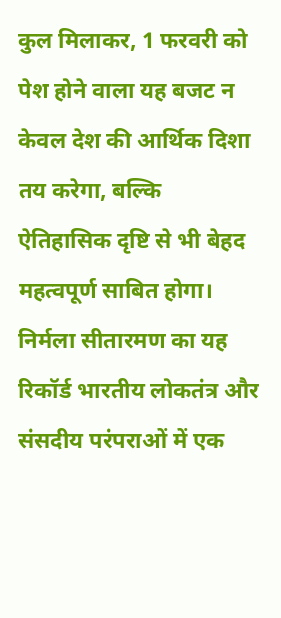कुल मिलाकर, 1 फरवरी को पेश होने वाला यह बजट न केवल देश की आर्थिक दिशा तय करेगा, बल्कि ऐतिहासिक दृष्टि से भी बेहद महत्वपूर्ण साबित होगा। निर्मला सीतारमण का यह रिकॉर्ड भारतीय लोकतंत्र और संसदीय परंपराओं में एक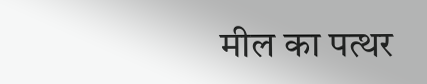मील का पत्थर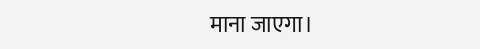माना जाएगा।